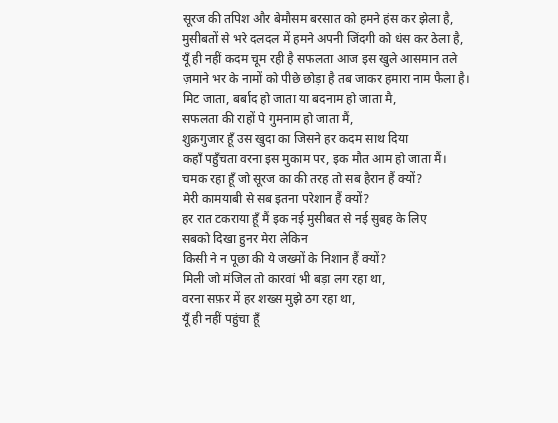सूरज की तपिश और बेमौसम बरसात को हमने हंस कर झेला है,
मुसीबतों से भरे दलदल में हमने अपनी जिंदगी को धंस कर ठेला है,
यूँ ही नहीं कदम चूम रही है सफलता आज इस खुले आसमान तले
ज़माने भर के नामों को पीछे छोड़ा है तब जाकर हमारा नाम फैला है।
मिट जाता, बर्बाद हो जाता या बदनाम हो जाता मै,
सफलता की राहों पे गुमनाम हो जाता मैं,
शुक्रगुजार हूँ उस खुदा का जिसने हर कदम साथ दिया
कहाँ पहुँचता वरना इस मुकाम पर, इक मौत आम हो जाता मैं।
चमक रहा हूँ जो सूरज का की तरह तो सब हैरान हैं क्यों?
मेरी कामयाबी से सब इतना परेशान हैं क्यों?
हर रात टकराया हूँ मैं इक नई मुसीबत से नई सुबह के लिए
सबको दिखा हुनर मेरा लेकिन
किसी ने न पूछा की ये जख्मों के निशान हैं क्यों?
मिली जो मंजिल तो कारवां भी बड़ा लग रहा था,
वरना सफ़र में हर शख्स मुझे ठग रहा था,
यूँ ही नहीं पहुंचा हूँ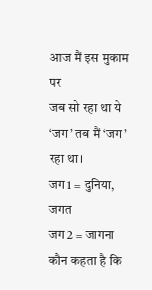आज मैं इस मुकाम पर
जब सो रहा था ये ‘जग’ तब मैं ‘जग’ रहा था।
जग1 = दुनिया, जगत
जग2 = जागना
कौन कहता है कि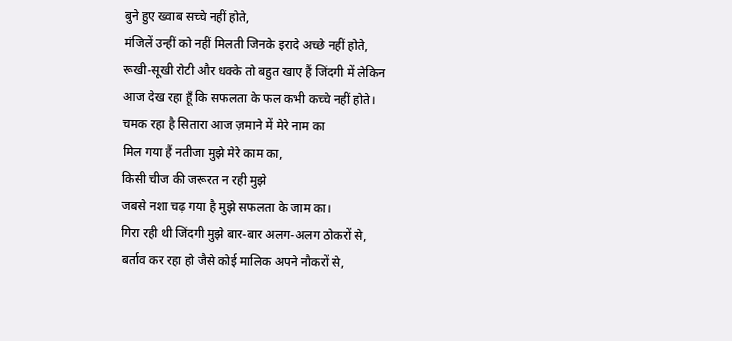बुने हुए ख्वाब सच्चे नहीं होते,
मंजिलें उन्हीं को नहीं मिलती जिनके इरादे अच्छे नहीं होते,
रूखी-सूखी रोटी और धक्के तो बहुत खाए हैं जिंदगी में लेकिन
आज देख रहा हूँ कि सफलता के फल कभी कच्चे नहीं होते।
चमक रहा है सितारा आज ज़माने में मेरे नाम का
मिल गया हैं नतीजा मुझे मेरे काम का,
किसी चीज की जरूरत न रही मुझे
जबसे नशा चढ़ गया है मुझे सफलता के जाम का।
गिरा रही थी जिंदगी मुझे बार-बार अलग-अलग ठोकरों से,
बर्ताव कर रहा हो जैसे कोई मालिक अपने नौकरों से,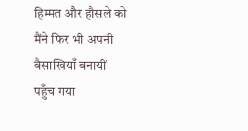हिम्मत और हौसले को मैंने फिर भी अपनी बैसाखियाँ बनायीं
पहुँच गया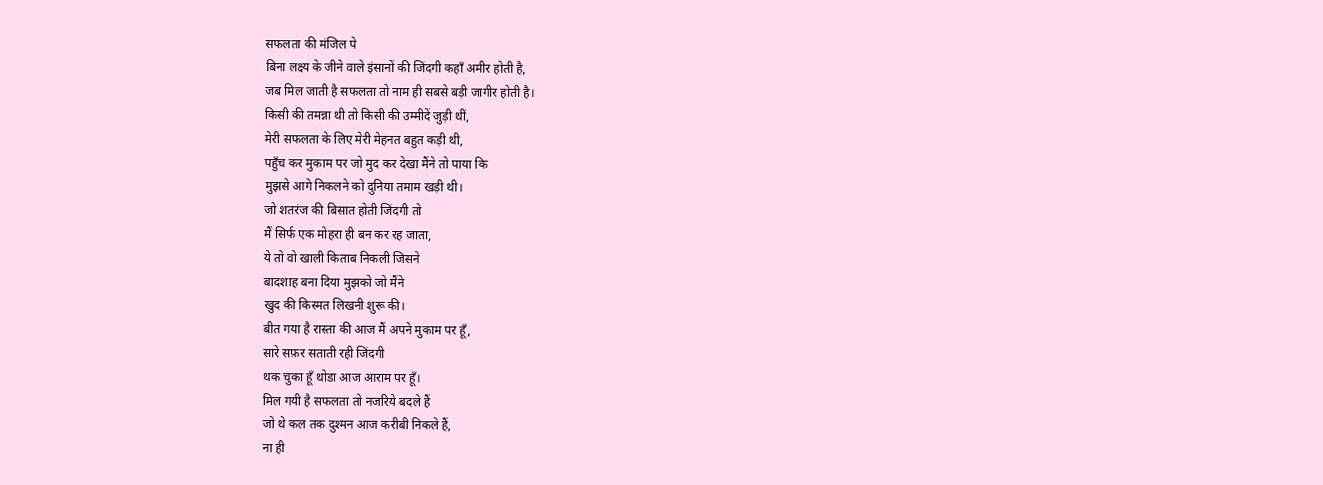सफलता की मंजिल पे
बिना लक्ष्य के जीने वाले इंसानों की जिंदगी कहाँ अमीर होती है,
जब मिल जाती है सफलता तो नाम ही सबसे बड़ी जागीर होती है।
किसी की तमन्ना थी तो किसी की उम्मीदें जुड़ी थीं,
मेरी सफलता के लिए मेरी मेहनत बहुत कड़ी थी,
पहुँच कर मुकाम पर जो मुद कर देखा मैंने तो पाया कि
मुझसे आगे निकलने को दुनिया तमाम खड़ी थी।
जो शतरंज की बिसात होती जिंदगी तो
मैं सिर्फ एक मोहरा ही बन कर रह जाता,
ये तो वो खाली किताब निकली जिसने
बादशाह बना दिया मुझको जो मैंने
खुद की किस्मत लिखनी शुरू की।
बीत गया है रास्ता की आज मैं अपने मुकाम पर हूँ,
सारे सफ़र सताती रही जिंदगी
थक चुका हूँ थोडा आज आराम पर हूँ।
मिल गयी है सफलता तो नजरिये बदले हैं
जो थे कल तक दुश्मन आज करीबी निकले हैं,
ना ही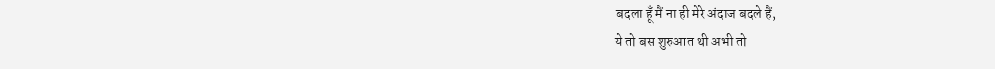बदला हूँ मैं ना ही मेरे अंदाज बदले हैं,
ये तो बस शुरुआत थी अभी तो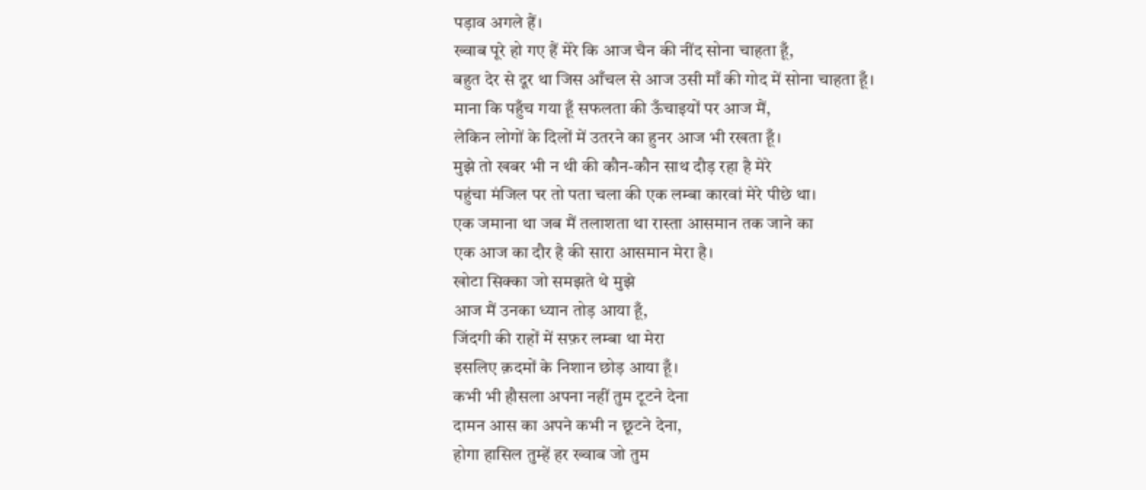पड़ाव अगले हैं।
ख्वाब पूरे हो गए हैं मेरे कि आज चैन की नींद सोना चाहता हूँ,
बहुत देर से दूर था जिस आँचल से आज उसी माँ की गोद में सोना चाहता हूँ।
माना कि पहुँच गया हूँ सफलता की ऊँचाइयों पर आज मैं,
लेकिन लोगों के दिलों में उतरने का हुनर आज भी रखता हूँ।
मुझे तो खबर भी न थी की कौन-कौन साथ दौड़ रहा है मेरे
पहुंचा मंजिल पर तो पता चला की एक लम्बा कारवां मेरे पीछे था।
एक जमाना था जब मैं तलाशता था रास्ता आसमान तक जाने का
एक आज का दौर है की सारा आसमान मेरा है।
खोटा सिक्का जो समझते थे मुझे
आज मैं उनका ध्यान तोड़ आया हूँ,
जिंदगी की राहों में सफ़र लम्बा था मेरा
इसलिए क़दमों के निशान छोड़ आया हूँ।
कभी भी हौसला अपना नहीं तुम टूटने देना
दामन आस का अपने कभी न छूटने देना,
होगा हासिल तुम्हें हर ख्वाब जो तुम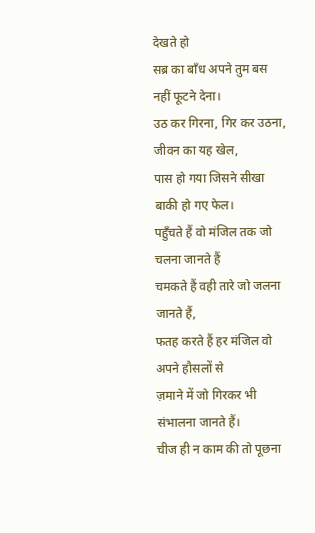देखते हो
सब्र का बाँध अपने तुम बस नहीं फूटने देना।
उठ कर गिरना, गिर कर उठना, जीवन का यह खेल,
पास हो गया जिसने सीखा बाकी हो गए फेल।
पहुँचते हैं वो मंजिल तक जो चलना जानते हैं
चमकते हैं वही तारे जो जलना जानते हैं,
फतह करते हैं हर मंजिल वो अपने हौसलों से
ज़माने में जो गिरकर भी संभालना जानते हैं।
चीज ही न काम की तो पूछना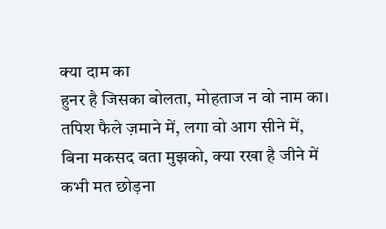क्या दाम का
हुनर है जिसका बोलता, मोहताज न वो नाम का।
तपिश फैले ज़माने में, लगा वो आग सीने में,
बिना मकसद बता मुझको, क्या रखा है जीने में
कभी मत छोड़ना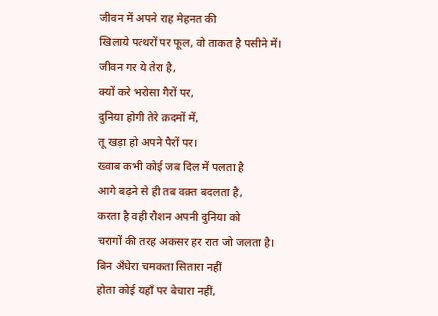जीवन में अपने राह मेहनत की
खिलाये पत्थरों पर फूल, वो ताकत है पसीने में।
जीवन गर ये तेरा है,
क्यों करे भरोसा गैरों पर,
दुनिया होगी तेरे क़दमों में,
तू खड़ा हो अपने पैरों पर।
ख्वाब कभी कोई जब दिल में पलता है
आगे बढ़ने से ही तब वक़्त बदलता है,
करता है वही रौशन अपनी दुनिया को
चरागों की तरह अकसर हर रात जो जलता है।
बिन अँधेरा चमकता सितारा नहीं
होता कोई यहाँ पर बेचारा नहीं,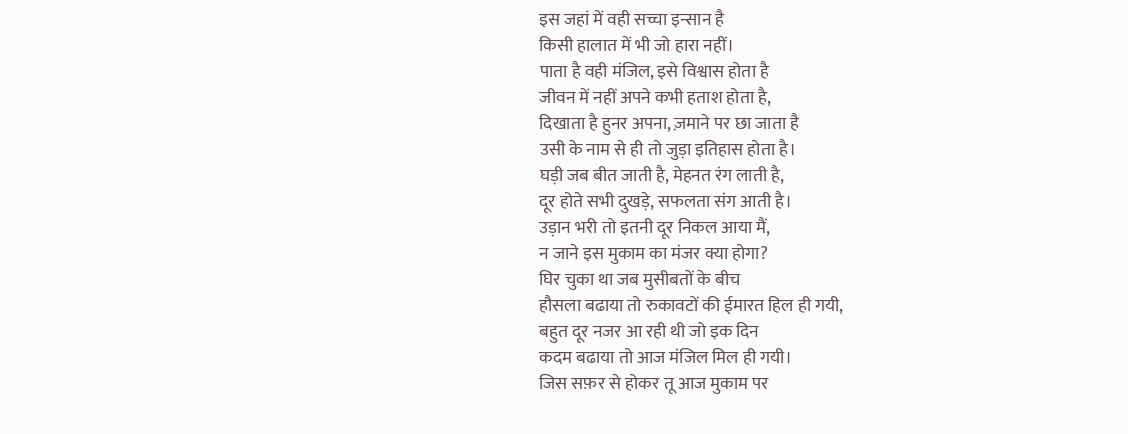इस जहां में वही सच्चा इन्सान है
किसी हालात में भी जो हारा नहीं।
पाता है वही मंजिल, इसे विश्वास होता है
जीवन में नहीं अपने कभी हताश होता है,
दिखाता है हुनर अपना, ज़माने पर छा जाता है
उसी के नाम से ही तो जुड़ा इतिहास होता है।
घड़ी जब बीत जाती है, मेहनत रंग लाती है,
दूर होते सभी दुखड़े, सफलता संग आती है।
उड़ान भरी तो इतनी दूर निकल आया मैं,
न जाने इस मुकाम का मंजर क्या होगा?
घिर चुका था जब मुसीबतों के बीच
हौसला बढाया तो रुकावटों की ईमारत हिल ही गयी,
बहुत दूर नजर आ रही थी जो इक दिन
कदम बढाया तो आज मंजिल मिल ही गयी।
जिस सफ़र से होकर तू आज मुकाम पर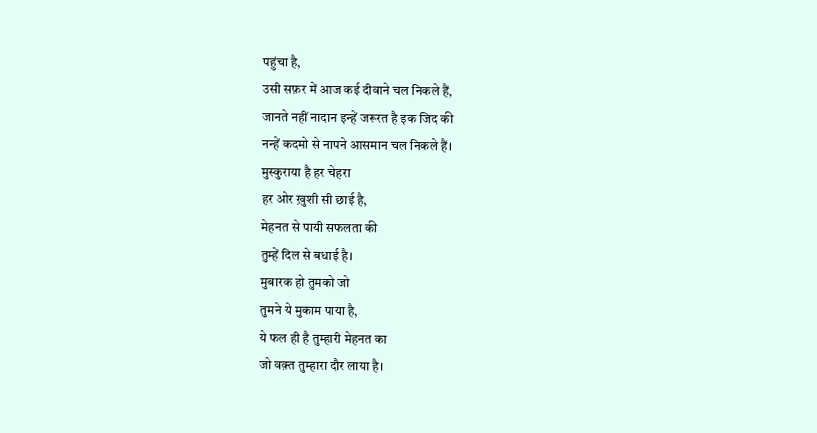पहुंचा है,
उसी सफ़र में आज कई दीवाने चल निकले हैं,
जानते नहीं नादान इन्हें जरूरत है इक जिद की
नन्हें कदमो से नापने आसमान चल निकले हैं।
मुस्कुराया है हर चेहरा
हर ओर ख़ुशी सी छाई है,
मेहनत से पायी सफलता की
तुम्हें दिल से बधाई है।
मुबारक हो तुमको जो
तुमने ये मुकाम पाया है,
ये फल ही है तुम्हारी मेहनत का
जो वक़्त तुम्हारा दौर लाया है।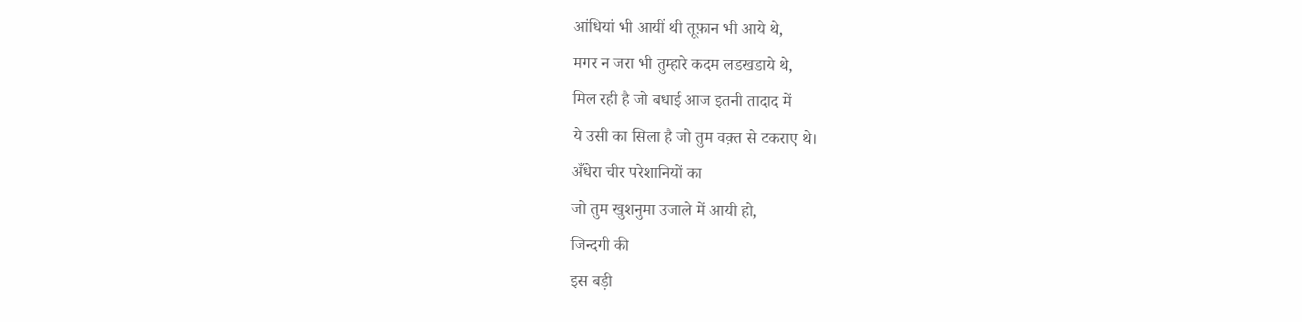आंधियां भी आयीं थी तूफ़ान भी आये थे,
मगर न जरा भी तुम्हारे कदम लडखडाये थे,
मिल रही है जो बधाई आज इतनी तादाद में
ये उसी का सिला है जो तुम वक़्त से टकराए थे।
अँधेरा चीर परेशानियों का
जो तुम खुशनुमा उजाले में आयी हो,
जिन्दगी की
इस बड़ी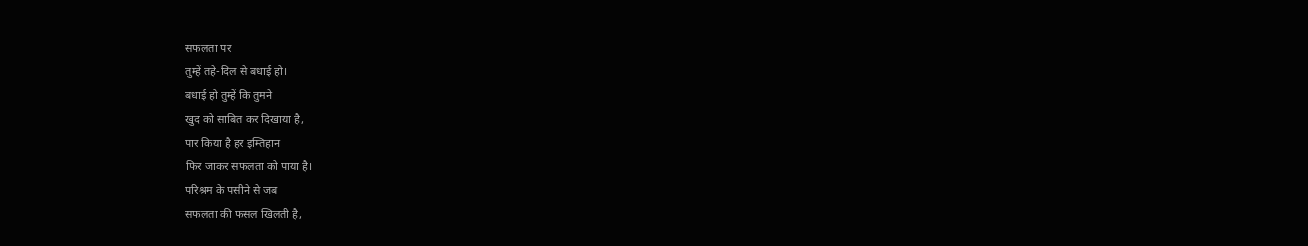सफलता पर
तुम्हें तहे-दिल से बधाई हो।
बधाई हो तुम्हें कि तुमने
खुद को साबित कर दिखाया है,
पार किया है हर इम्तिहान
फिर जाकर सफलता को पाया है।
परिश्रम के पसीने से जब
सफलता की फसल खिलती है,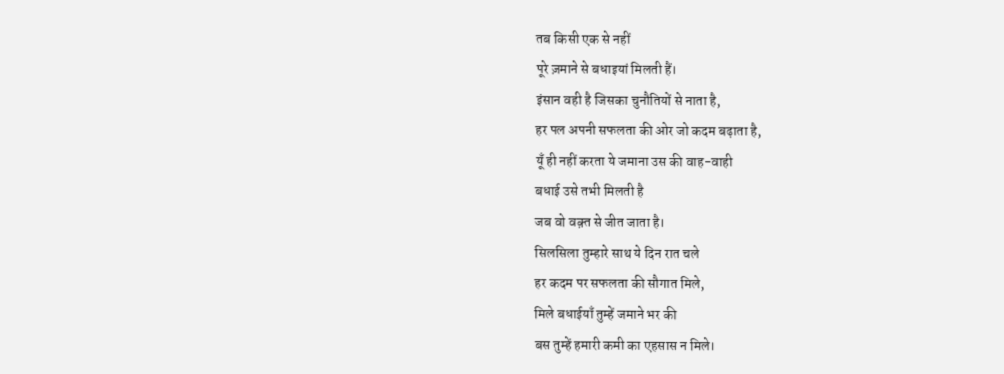तब किसी एक से नहीं
पूरे ज़माने से बधाइयां मिलती हैं।
इंसान वही है जिसका चुनौतियों से नाता है,
हर पल अपनी सफलता की ओर जो कदम बढ़ाता है,
यूँ ही नहीं करता ये जमाना उस की वाह-वाही
बधाई उसे तभी मिलती है
जब वो वक़्त से जीत जाता है।
सिलसिला तुम्हारे साथ ये दिन रात चले
हर कदम पर सफलता की सौगात मिले,
मिले बधाईयाँ तुम्हें जमाने भर की
बस तुम्हें हमारी कमी का एहसास न मिले।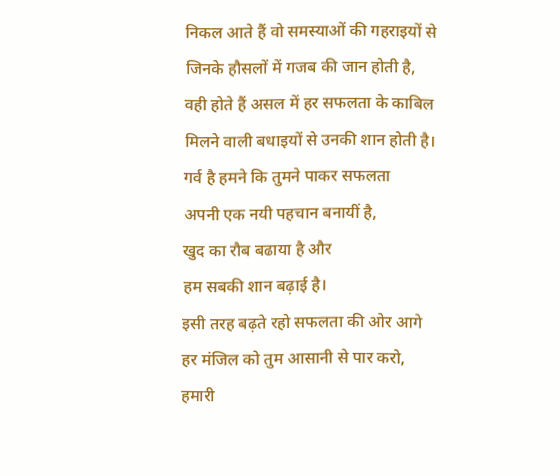निकल आते हैं वो समस्याओं की गहराइयों से
जिनके हौसलों में गजब की जान होती है,
वही होते हैं असल में हर सफलता के काबिल
मिलने वाली बधाइयों से उनकी शान होती है।
गर्व है हमने कि तुमने पाकर सफलता
अपनी एक नयी पहचान बनायीं है,
खुद का रौब बढाया है और
हम सबकी शान बढ़ाई है।
इसी तरह बढ़ते रहो सफलता की ओर आगे
हर मंजिल को तुम आसानी से पार करो,
हमारी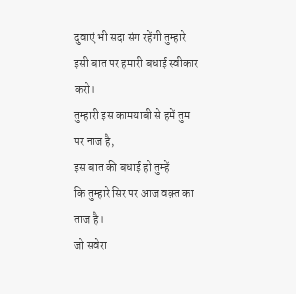दुवाएं भी सदा संग रहेंगी तुम्हारे
इसी बात पर हमारी बधाई स्वीकार करो।
तुम्हारी इस कामयाबी से हमें तुम पर नाज है,
इस बात की बधाई हो तुम्हें
कि तुम्हारे सिर पर आज वक़्त का ताज है।
जो सवेरा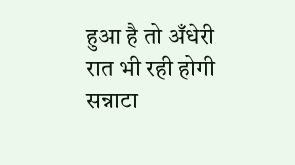हुआ है तो अँधेरी रात भी रही होगी
सन्नाटा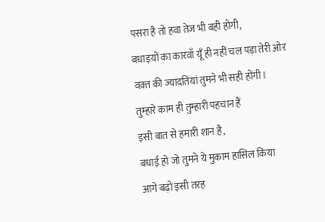पसरा है तो हवा तेज भी बही होगी,
बधाइयों का कारवाँ यूँ ही नहीं चल पड़ा तेरी ओर
वक़्त की ज्यादतियां तुमने भी सही होंगी।
तुम्हारे काम ही तुम्हारी पहचान हैं
इसी बात से हमारी शान है,
बधाई हो जो तुमने ये मुकाम हासिल किया
आगे बढ़ो इसी तरह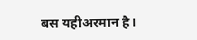बस यहीअरमान है।